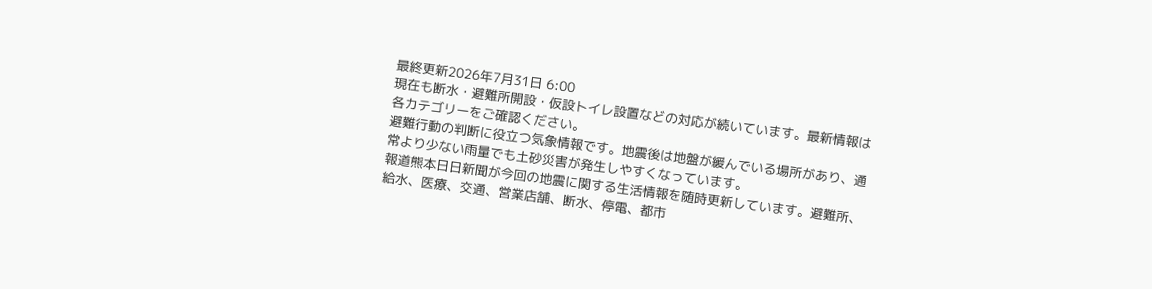最終更新2026年7月31日 6:00
現在も断水・避難所開設・仮設トイレ設置などの対応が続いています。最新情報は各カテゴリーをご確認ください。
避難行動の判断に役立つ気象情報です。地震後は地盤が緩んでいる場所があり、通常より少ない雨量でも土砂災害が発生しやすくなっています。
報道熊本日日新聞が今回の地震に関する生活情報を随時更新しています。避難所、給水、医療、交通、営業店舗、断水、停電、都市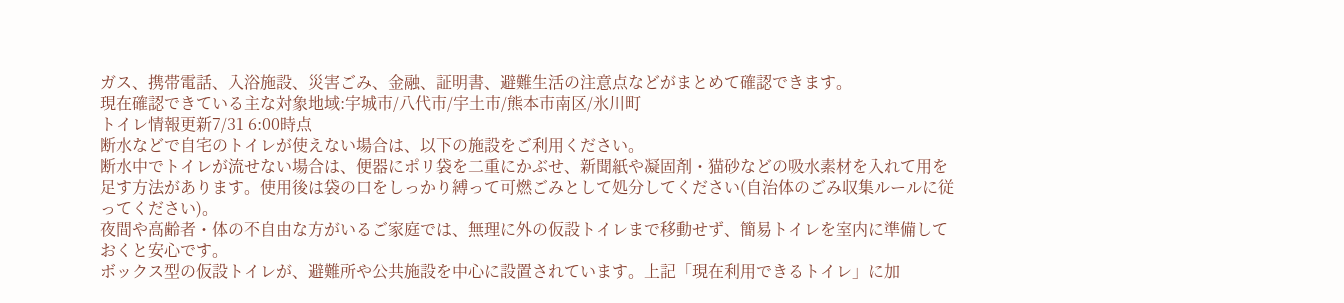ガス、携帯電話、入浴施設、災害ごみ、金融、証明書、避難生活の注意点などがまとめて確認できます。
現在確認できている主な対象地域:宇城市/八代市/宇土市/熊本市南区/氷川町
トイレ情報更新7/31 6:00時点
断水などで自宅のトイレが使えない場合は、以下の施設をご利用ください。
断水中でトイレが流せない場合は、便器にポリ袋を二重にかぶせ、新聞紙や凝固剤・猫砂などの吸水素材を入れて用を足す方法があります。使用後は袋の口をしっかり縛って可燃ごみとして処分してください(自治体のごみ収集ルールに従ってください)。
夜間や高齢者・体の不自由な方がいるご家庭では、無理に外の仮設トイレまで移動せず、簡易トイレを室内に準備しておくと安心です。
ボックス型の仮設トイレが、避難所や公共施設を中心に設置されています。上記「現在利用できるトイレ」に加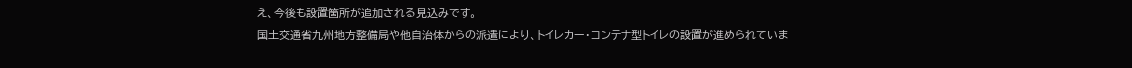え、今後も設置箇所が追加される見込みです。
国土交通省九州地方整備局や他自治体からの派遣により、トイレカー・コンテナ型トイレの設置が進められていま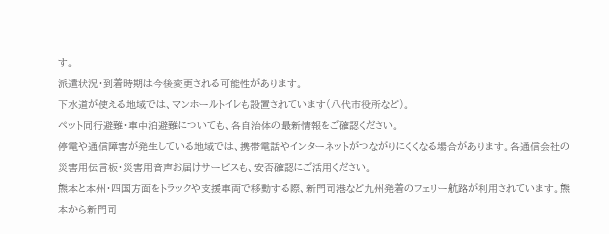す。
派遣状況・到着時期は今後変更される可能性があります。
下水道が使える地域では、マンホールトイレも設置されています(八代市役所など)。
ペット同行避難・車中泊避難についても、各自治体の最新情報をご確認ください。
停電や通信障害が発生している地域では、携帯電話やインターネットがつながりにくくなる場合があります。各通信会社の災害用伝言板・災害用音声お届けサービスも、安否確認にご活用ください。
熊本と本州・四国方面をトラックや支援車両で移動する際、新門司港など九州発着のフェリー航路が利用されています。熊本から新門司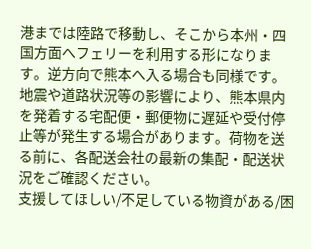港までは陸路で移動し、そこから本州・四国方面へフェリーを利用する形になります。逆方向で熊本へ入る場合も同様です。
地震や道路状況等の影響により、熊本県内を発着する宅配便・郵便物に遅延や受付停止等が発生する場合があります。荷物を送る前に、各配送会社の最新の集配・配送状況をご確認ください。
支援してほしい/不足している物資がある/困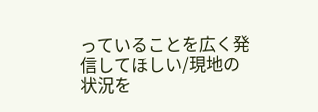っていることを広く発信してほしい/現地の状況を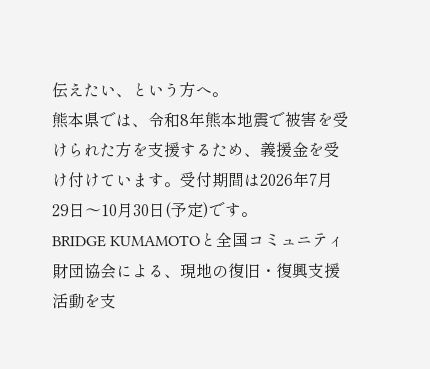伝えたい、という方へ。
熊本県では、令和8年熊本地震で被害を受けられた方を支援するため、義援金を受け付けています。受付期間は2026年7月29日〜10月30日(予定)です。
BRIDGE KUMAMOTOと全国コミュニティ財団協会による、現地の復旧・復興支援活動を支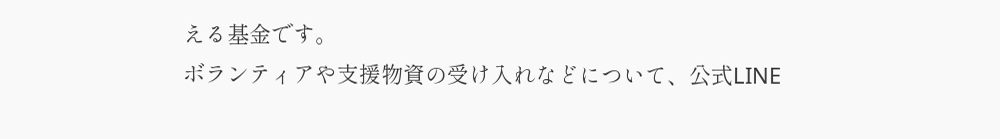える基金です。
ボランティアや支援物資の受け入れなどについて、公式LINE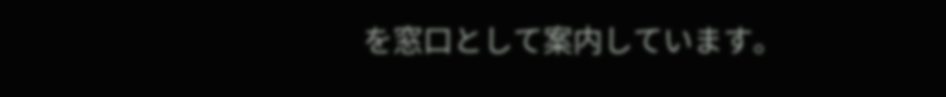を窓口として案内しています。